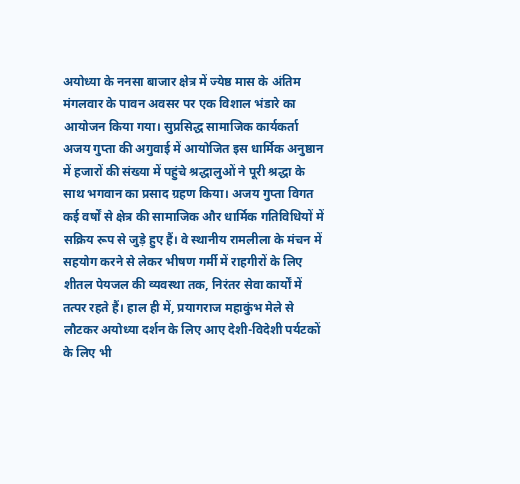अयोध्या के ननसा बाजार क्षेत्र में ज्येष्ठ मास के अंतिम मंगलवार के पावन अवसर पर एक विशाल भंडारे का आयोजन किया गया। सुप्रसिद्ध सामाजिक कार्यकर्ता अजय गुप्ता की अगुवाई में आयोजित इस धार्मिक अनुष्ठान में हजारों की संख्या में पहुंचे श्रद्धालुओं ने पूरी श्रद्धा के साथ भगवान का प्रसाद ग्रहण किया। अजय गुप्ता विगत कई वर्षों से क्षेत्र की सामाजिक और धार्मिक गतिविधियों में सक्रिय रूप से जुड़े हुए हैं। वे स्थानीय रामलीला के मंचन में सहयोग करने से लेकर भीषण गर्मी में राहगीरों के लिए शीतल पेयजल की व्यवस्था तक, निरंतर सेवा कार्यों में तत्पर रहते हैं। हाल ही में, प्रयागराज महाकुंभ मेले से लौटकर अयोध्या दर्शन के लिए आए देशी-विदेशी पर्यटकों के लिए भी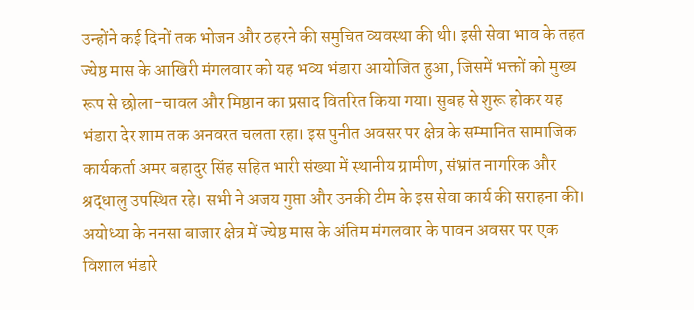उन्होंने कई दिनों तक भोजन और ठहरने की समुचित व्यवस्था की थी। इसी सेवा भाव के तहत ज्येष्ठ मास के आखिरी मंगलवार को यह भव्य भंडारा आयोजित हुआ, जिसमें भक्तों को मुख्य रूप से छोला-चावल और मिष्ठान का प्रसाद वितरित किया गया। सुबह से शुरू होकर यह भंडारा देर शाम तक अनवरत चलता रहा। इस पुनीत अवसर पर क्षेत्र के सम्मानित सामाजिक कार्यकर्ता अमर बहादुर सिंह सहित भारी संख्या में स्थानीय ग्रामीण, संभ्रांत नागरिक और श्रद्धालु उपस्थित रहे। सभी ने अजय गुप्ता और उनकी टीम के इस सेवा कार्य की सराहना की।
अयोध्या के ननसा बाजार क्षेत्र में ज्येष्ठ मास के अंतिम मंगलवार के पावन अवसर पर एक विशाल भंडारे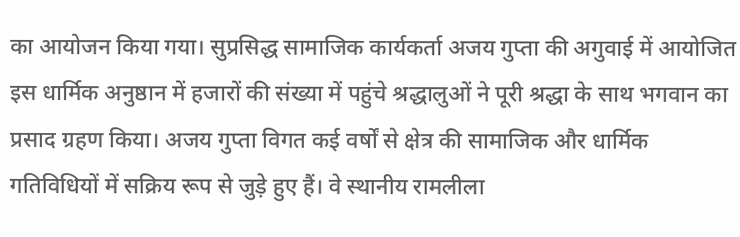का आयोजन किया गया। सुप्रसिद्ध सामाजिक कार्यकर्ता अजय गुप्ता की अगुवाई में आयोजित इस धार्मिक अनुष्ठान में हजारों की संख्या में पहुंचे श्रद्धालुओं ने पूरी श्रद्धा के साथ भगवान का प्रसाद ग्रहण किया। अजय गुप्ता विगत कई वर्षों से क्षेत्र की सामाजिक और धार्मिक गतिविधियों में सक्रिय रूप से जुड़े हुए हैं। वे स्थानीय रामलीला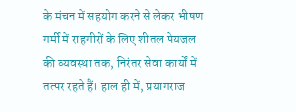के मंचन में सहयोग करने से लेकर भीषण गर्मी में राहगीरों के लिए शीतल पेयजल की व्यवस्था तक, निरंतर सेवा कार्यों में तत्पर रहते हैं। हाल ही में, प्रयागराज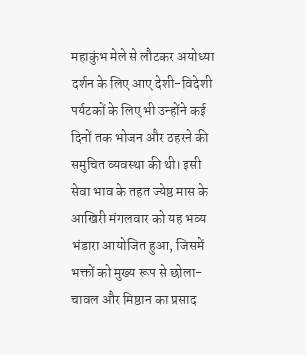महाकुंभ मेले से लौटकर अयोध्या दर्शन के लिए आए देशी-विदेशी पर्यटकों के लिए भी उन्होंने कई दिनों तक भोजन और ठहरने की समुचित व्यवस्था की थी। इसी सेवा भाव के तहत ज्येष्ठ मास के आखिरी मंगलवार को यह भव्य भंडारा आयोजित हुआ, जिसमें भक्तों को मुख्य रूप से छोला-चावल और मिष्ठान का प्रसाद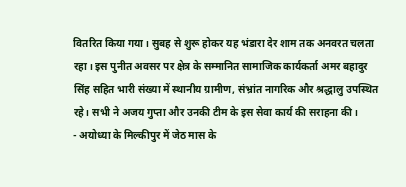वितरित किया गया। सुबह से शुरू होकर यह भंडारा देर शाम तक अनवरत चलता रहा। इस पुनीत अवसर पर क्षेत्र के सम्मानित सामाजिक कार्यकर्ता अमर बहादुर सिंह सहित भारी संख्या में स्थानीय ग्रामीण, संभ्रांत नागरिक और श्रद्धालु उपस्थित रहे। सभी ने अजय गुप्ता और उनकी टीम के इस सेवा कार्य की सराहना की।
- अयोध्या के मिल्कीपुर में जेठ मास के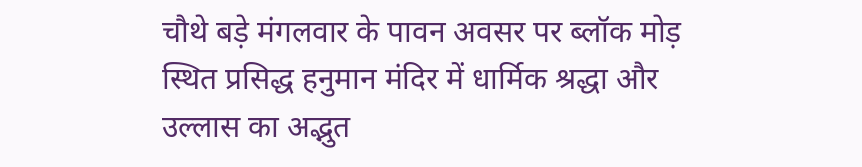चौथे बड़े मंगलवार के पावन अवसर पर ब्लॉक मोड़ स्थित प्रसिद्ध हनुमान मंदिर में धार्मिक श्रद्धा और उल्लास का अद्भुत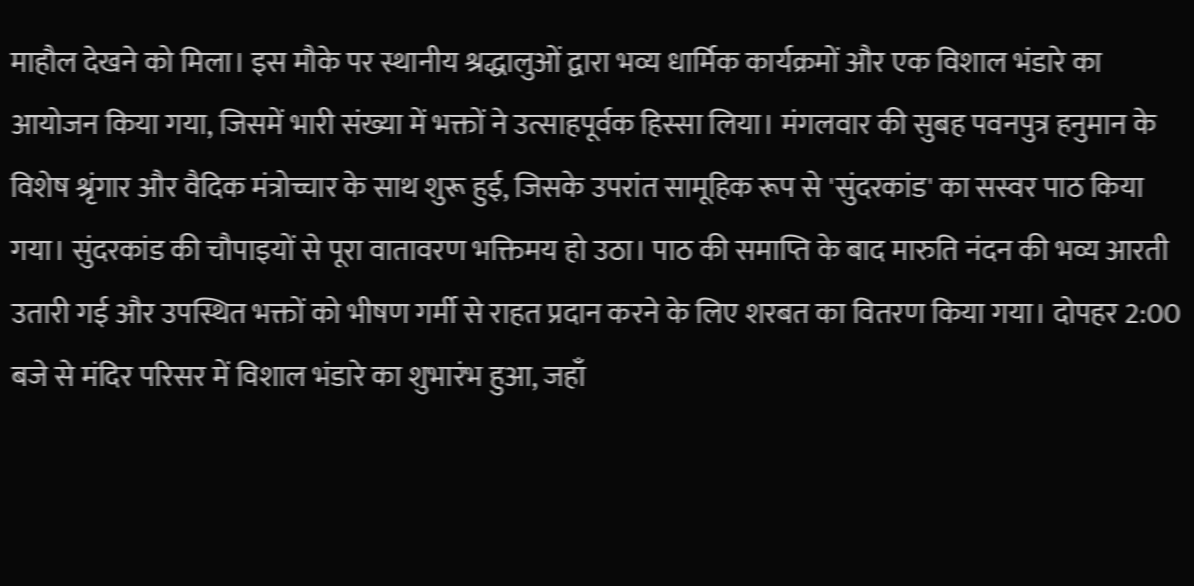माहौल देखने को मिला। इस मौके पर स्थानीय श्रद्धालुओं द्वारा भव्य धार्मिक कार्यक्रमों और एक विशाल भंडारे का आयोजन किया गया, जिसमें भारी संख्या में भक्तों ने उत्साहपूर्वक हिस्सा लिया। मंगलवार की सुबह पवनपुत्र हनुमान के विशेष श्रृंगार और वैदिक मंत्रोच्चार के साथ शुरू हुई, जिसके उपरांत सामूहिक रूप से 'सुंदरकांड' का सस्वर पाठ किया गया। सुंदरकांड की चौपाइयों से पूरा वातावरण भक्तिमय हो उठा। पाठ की समाप्ति के बाद मारुति नंदन की भव्य आरती उतारी गई और उपस्थित भक्तों को भीषण गर्मी से राहत प्रदान करने के लिए शरबत का वितरण किया गया। दोपहर 2:00 बजे से मंदिर परिसर में विशाल भंडारे का शुभारंभ हुआ, जहाँ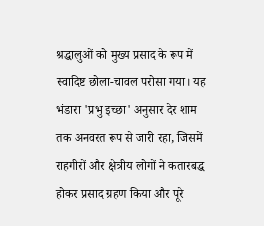श्रद्धालुओं को मुख्य प्रसाद के रूप में स्वादिष्ट छोला-चावल परोसा गया। यह भंडारा 'प्रभु इच्छा' अनुसार देर शाम तक अनवरत रूप से जारी रहा, जिसमें राहगीरों और क्षेत्रीय लोगों ने कतारबद्ध होकर प्रसाद ग्रहण किया और पूरे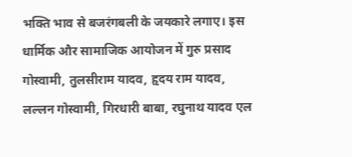भक्ति भाव से बजरंगबली के जयकारे लगाए। इस धार्मिक और सामाजिक आयोजन में गुरु प्रसाद गोस्वामी, तुलसीराम यादव, हृदय राम यादव, लल्लन गोस्वामी, गिरधारी बाबा, रघुनाथ यादव एल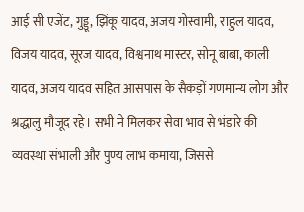आई सी एजेंट, गुड्डू, झिंकू यादव, अजय गोस्वामी, राहुल यादव, विजय यादव, सूरज यादव, विश्वनाथ मास्टर, सोनू बाबा, काली यादव, अजय यादव सहित आसपास के सैकड़ों गणमान्य लोग और श्रद्धालु मौजूद रहे। सभी ने मिलकर सेवा भाव से भंडारे की व्यवस्था संभाली और पुण्य लाभ कमाया, जिससे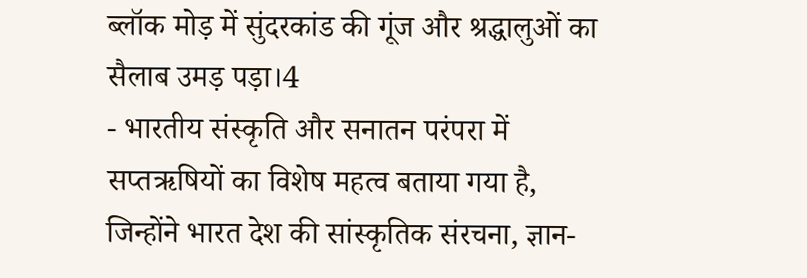ब्लॉक मोड़ में सुंदरकांड की गूंज और श्रद्धालुओं का सैलाब उमड़ पड़ा।4
- भारतीय संस्कृति और सनातन परंपरा में सप्तऋषियों का विशेष महत्व बताया गया है, जिन्होंने भारत देश की सांस्कृतिक संरचना, ज्ञान-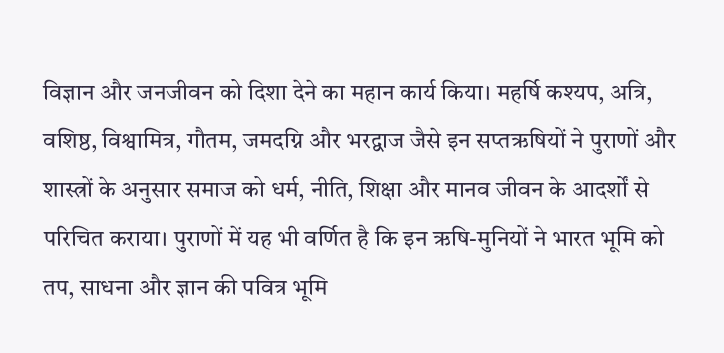विज्ञान और जनजीवन को दिशा देने का महान कार्य किया। महर्षि कश्यप, अत्रि, वशिष्ठ, विश्वामित्र, गौतम, जमदग्नि और भरद्वाज जैसे इन सप्तऋषियों ने पुराणों और शास्त्रों के अनुसार समाज को धर्म, नीति, शिक्षा और मानव जीवन के आदर्शों से परिचित कराया। पुराणों में यह भी वर्णित है कि इन ऋषि-मुनियों ने भारत भूमि को तप, साधना और ज्ञान की पवित्र भूमि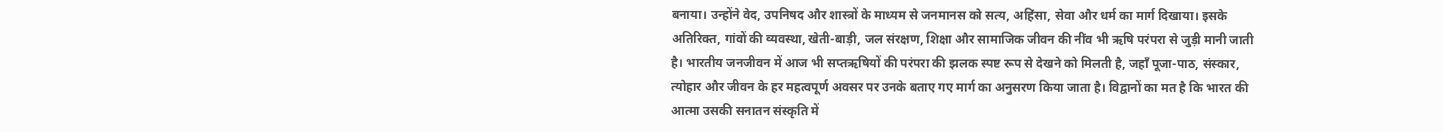बनाया। उन्होंने वेद, उपनिषद और शास्त्रों के माध्यम से जनमानस को सत्य, अहिंसा, सेवा और धर्म का मार्ग दिखाया। इसके अतिरिक्त, गांवों की व्यवस्था, खेती-बाड़ी, जल संरक्षण, शिक्षा और सामाजिक जीवन की नींव भी ऋषि परंपरा से जुड़ी मानी जाती है। भारतीय जनजीवन में आज भी सप्तऋषियों की परंपरा की झलक स्पष्ट रूप से देखने को मिलती है, जहाँ पूजा-पाठ, संस्कार, त्योहार और जीवन के हर महत्वपूर्ण अवसर पर उनके बताए गए मार्ग का अनुसरण किया जाता है। विद्वानों का मत है कि भारत की आत्मा उसकी सनातन संस्कृति में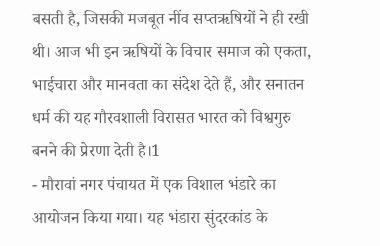बसती है, जिसकी मजबूत नींव सप्तऋषियों ने ही रखी थी। आज भी इन ऋषियों के विचार समाज को एकता, भाईचारा और मानवता का संदेश देते हैं, और सनातन धर्म की यह गौरवशाली विरासत भारत को विश्वगुरु बनने की प्रेरणा देती है।1
- मौरावां नगर पंचायत में एक विशाल भंडारे का आयोजन किया गया। यह भंडारा सुंदरकांड के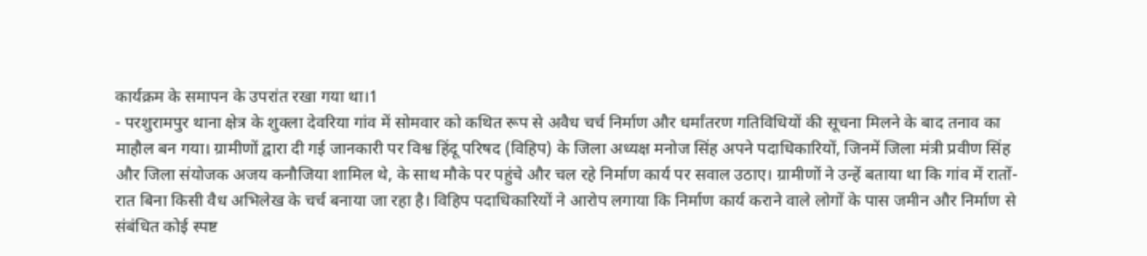कार्यक्रम के समापन के उपरांत रखा गया था।1
- परशुरामपुर थाना क्षेत्र के शुक्ला देवरिया गांव में सोमवार को कथित रूप से अवैध चर्च निर्माण और धर्मांतरण गतिविधियों की सूचना मिलने के बाद तनाव का माहौल बन गया। ग्रामीणों द्वारा दी गई जानकारी पर विश्व हिंदू परिषद (विहिप) के जिला अध्यक्ष मनोज सिंह अपने पदाधिकारियों, जिनमें जिला मंत्री प्रवीण सिंह और जिला संयोजक अजय कनौजिया शामिल थे, के साथ मौके पर पहुंचे और चल रहे निर्माण कार्य पर सवाल उठाए। ग्रामीणों ने उन्हें बताया था कि गांव में रातों-रात बिना किसी वैध अभिलेख के चर्च बनाया जा रहा है। विहिप पदाधिकारियों ने आरोप लगाया कि निर्माण कार्य कराने वाले लोगों के पास जमीन और निर्माण से संबंधित कोई स्पष्ट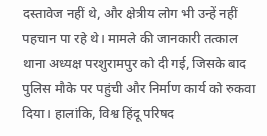दस्तावेज नहीं थे, और क्षेत्रीय लोग भी उन्हें नहीं पहचान पा रहे थे। मामले की जानकारी तत्काल थाना अध्यक्ष परशुरामपुर को दी गई, जिसके बाद पुलिस मौके पर पहुंची और निर्माण कार्य को रुकवा दिया। हालांकि, विश्व हिंदू परिषद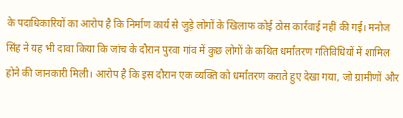के पदाधिकारियों का आरोप है कि निर्माण कार्य से जुड़े लोगों के खिलाफ कोई ठोस कार्रवाई नहीं की गई। मनोज सिंह ने यह भी दावा किया कि जांच के दौरान पुरवा गांव में कुछ लोगों के कथित धर्मांतरण गतिविधियों में शामिल होने की जानकारी मिली। आरोप है कि इस दौरान एक व्यक्ति को धर्मांतरण कराते हुए देखा गया, जो ग्रामीणों और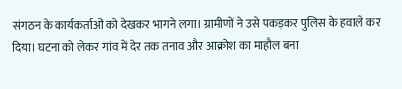संगठन के कार्यकर्ताओं को देखकर भागने लगा। ग्रामीणों ने उसे पकड़कर पुलिस के हवाले कर दिया। घटना को लेकर गांव में देर तक तनाव और आक्रोश का माहौल बना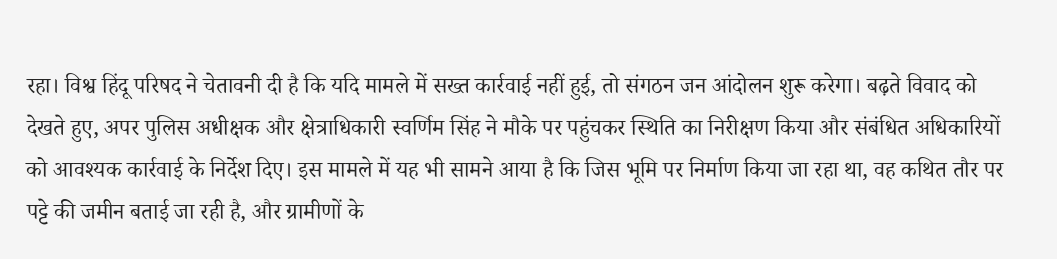रहा। विश्व हिंदू परिषद ने चेतावनी दी है कि यदि मामले में सख्त कार्रवाई नहीं हुई, तो संगठन जन आंदोलन शुरू करेगा। बढ़ते विवाद को देखते हुए, अपर पुलिस अधीक्षक और क्षेत्राधिकारी स्वर्णिम सिंह ने मौके पर पहुंचकर स्थिति का निरीक्षण किया और संबंधित अधिकारियों को आवश्यक कार्रवाई के निर्देश दिए। इस मामले में यह भी सामने आया है कि जिस भूमि पर निर्माण किया जा रहा था, वह कथित तौर पर पट्टे की जमीन बताई जा रही है, और ग्रामीणों के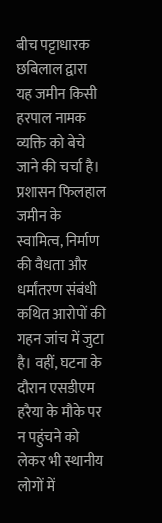बीच पट्टाधारक छबिलाल द्वारा यह जमीन किसी हरपाल नामक व्यक्ति को बेचे जाने की चर्चा है। प्रशासन फिलहाल जमीन के स्वामित्व, निर्माण की वैधता और धर्मांतरण संबंधी कथित आरोपों की गहन जांच में जुटा है। वहीं, घटना के दौरान एसडीएम हरैया के मौके पर न पहुंचने को लेकर भी स्थानीय लोगों में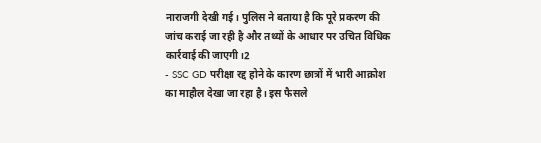नाराजगी देखी गई। पुलिस ने बताया है कि पूरे प्रकरण की जांच कराई जा रही है और तथ्यों के आधार पर उचित विधिक कार्रवाई की जाएगी।2
- SSC GD परीक्षा रद्द होने के कारण छात्रों में भारी आक्रोश का माहौल देखा जा रहा है। इस फैसले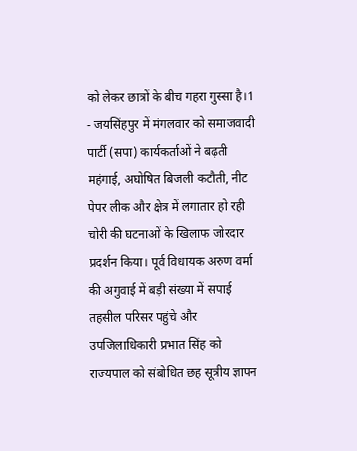को लेकर छात्रों के बीच गहरा गुस्सा है।1
- जयसिंहपुर में मंगलवार को समाजवादी पार्टी (सपा) कार्यकर्ताओं ने बढ़ती महंगाई, अघोषित बिजली कटौती, नीट पेपर लीक और क्षेत्र में लगातार हो रही चोरी की घटनाओं के खिलाफ जोरदार प्रदर्शन किया। पूर्व विधायक अरुण वर्मा की अगुवाई में बड़ी संख्या में सपाई तहसील परिसर पहुंचे और उपजिलाधिकारी प्रभात सिंह को राज्यपाल को संबोधित छह सूत्रीय ज्ञापन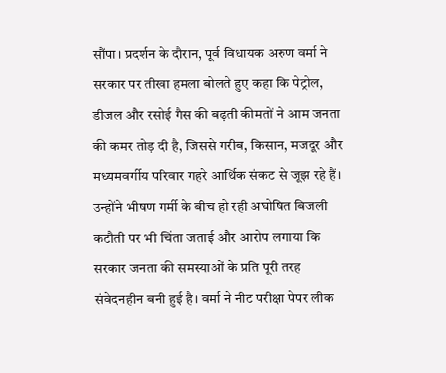सौंपा। प्रदर्शन के दौरान, पूर्व विधायक अरुण वर्मा ने सरकार पर तीखा हमला बोलते हुए कहा कि पेट्रोल, डीजल और रसोई गैस की बढ़ती कीमतों ने आम जनता की कमर तोड़ दी है, जिससे गरीब, किसान, मजदूर और मध्यमवर्गीय परिवार गहरे आर्थिक संकट से जूझ रहे हैं। उन्होंने भीषण गर्मी के बीच हो रही अघोषित बिजली कटौती पर भी चिंता जताई और आरोप लगाया कि सरकार जनता की समस्याओं के प्रति पूरी तरह संवेदनहीन बनी हुई है। वर्मा ने नीट परीक्षा पेपर लीक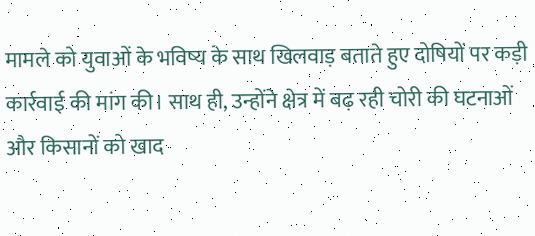मामले को युवाओं के भविष्य के साथ खिलवाड़ बताते हुए दोषियों पर कड़ी कार्रवाई की मांग की। साथ ही, उन्होंने क्षेत्र में बढ़ रही चोरी की घटनाओं और किसानों को खाद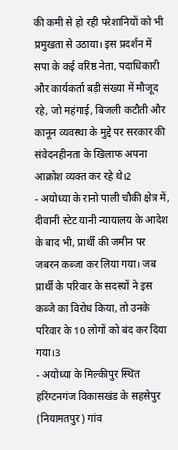की कमी से हो रही परेशानियों को भी प्रमुखता से उठाया। इस प्रदर्शन में सपा के कई वरिष्ठ नेता, पदाधिकारी और कार्यकर्ता बड़ी संख्या में मौजूद रहे, जो महंगाई, बिजली कटौती और कानून व्यवस्था के मुद्दे पर सरकार की संवेदनहीनता के खिलाफ अपना आक्रोश व्यक्त कर रहे थे।2
- अयोध्या के रानो पाली चौकी क्षेत्र में, दीवानी स्टेट यानी न्यायालय के आदेश के बाद भी, प्रार्थी की जमीन पर जबरन कब्जा कर लिया गया। जब प्रार्थी के परिवार के सदस्यों ने इस कब्जे का विरोध किया, तो उनके परिवार के 10 लोगों को बंद कर दिया गया।3
- अयोध्या के मिल्कीपुर स्थित हरिंग्टनगंज विकासखंड के सहसेपुर (नियामतपुर) गांव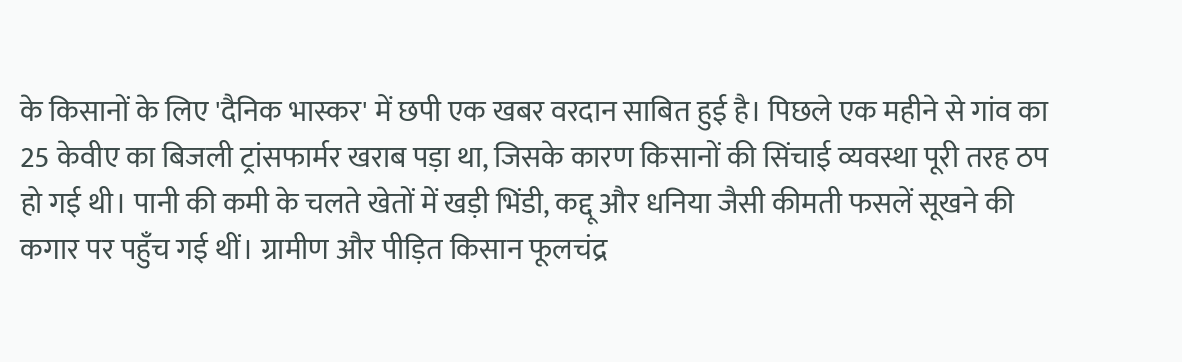के किसानों के लिए 'दैनिक भास्कर' में छपी एक खबर वरदान साबित हुई है। पिछले एक महीने से गांव का 25 केवीए का बिजली ट्रांसफार्मर खराब पड़ा था, जिसके कारण किसानों की सिंचाई व्यवस्था पूरी तरह ठप हो गई थी। पानी की कमी के चलते खेतों में खड़ी भिंडी, कद्दू और धनिया जैसी कीमती फसलें सूखने की कगार पर पहुँच गई थीं। ग्रामीण और पीड़ित किसान फूलचंद्र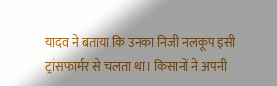यादव ने बताया कि उनका निजी नलकूप इसी ट्रांसफार्मर से चलता था। किसानों ने अपनी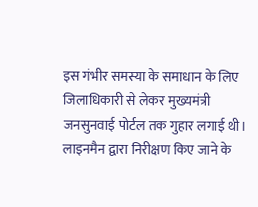इस गंभीर समस्या के समाधान के लिए जिलाधिकारी से लेकर मुख्यमंत्री जनसुनवाई पोर्टल तक गुहार लगाई थी। लाइनमैन द्वारा निरीक्षण किए जाने के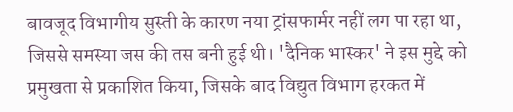बावजूद विभागीय सुस्ती के कारण नया ट्रांसफार्मर नहीं लग पा रहा था, जिससे समस्या जस की तस बनी हुई थी। 'दैनिक भास्कर' ने इस मुद्दे को प्रमुखता से प्रकाशित किया, जिसके बाद विद्युत विभाग हरकत में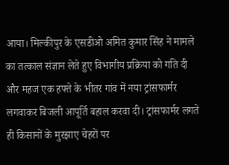आया। मिल्कीपुर के एसडीओ अमित कुमार सिंह ने मामले का तत्काल संज्ञान लेते हुए विभागीय प्रक्रिया को गति दी और महज एक हफ्ते के भीतर गांव में नया ट्रांसफार्मर लगवाकर बिजली आपूर्ति बहाल करवा दी। ट्रांसफार्मर लगते ही किसानों के मुरझाए चेहरों पर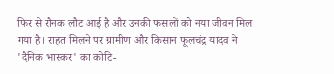फिर से रौनक लौट आई है और उनकी फसलों को नया जीवन मिल गया है। राहत मिलने पर ग्रामीण और किसान फूलचंद्र यादव ने 'दैनिक भास्कर' का कोटि-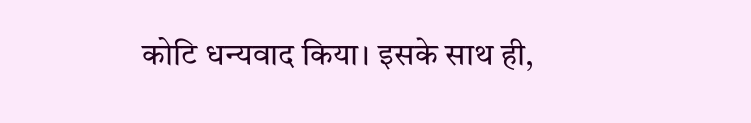कोटि धन्यवाद किया। इसके साथ ही,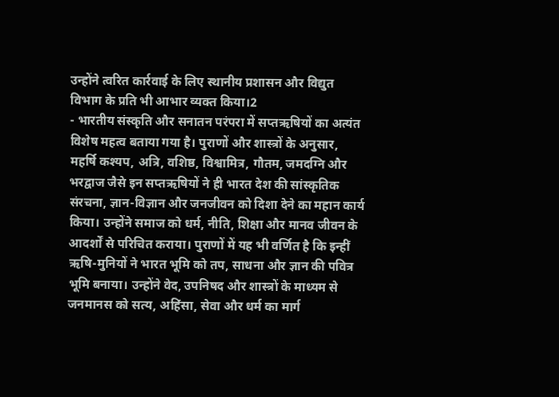उन्होंने त्वरित कार्रवाई के लिए स्थानीय प्रशासन और विद्युत विभाग के प्रति भी आभार व्यक्त किया।2
- भारतीय संस्कृति और सनातन परंपरा में सप्तऋषियों का अत्यंत विशेष महत्व बताया गया है। पुराणों और शास्त्रों के अनुसार, महर्षि कश्यप, अत्रि, वशिष्ठ, विश्वामित्र, गौतम, जमदग्नि और भरद्वाज जैसे इन सप्तऋषियों ने ही भारत देश की सांस्कृतिक संरचना, ज्ञान-विज्ञान और जनजीवन को दिशा देने का महान कार्य किया। उन्होंने समाज को धर्म, नीति, शिक्षा और मानव जीवन के आदर्शों से परिचित कराया। पुराणों में यह भी वर्णित है कि इन्हीं ऋषि-मुनियों ने भारत भूमि को तप, साधना और ज्ञान की पवित्र भूमि बनाया। उन्होंने वेद, उपनिषद और शास्त्रों के माध्यम से जनमानस को सत्य, अहिंसा, सेवा और धर्म का मार्ग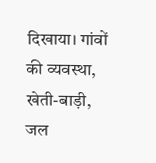दिखाया। गांवों की व्यवस्था, खेती-बाड़ी, जल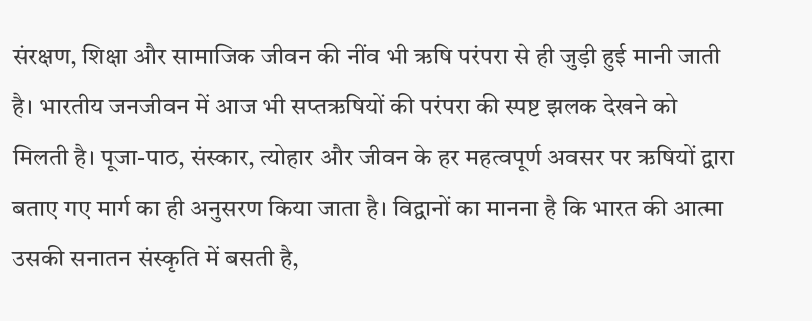संरक्षण, शिक्षा और सामाजिक जीवन की नींव भी ऋषि परंपरा से ही जुड़ी हुई मानी जाती है। भारतीय जनजीवन में आज भी सप्तऋषियों की परंपरा की स्पष्ट झलक देखने को मिलती है। पूजा-पाठ, संस्कार, त्योहार और जीवन के हर महत्वपूर्ण अवसर पर ऋषियों द्वारा बताए गए मार्ग का ही अनुसरण किया जाता है। विद्वानों का मानना है कि भारत की आत्मा उसकी सनातन संस्कृति में बसती है,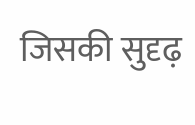जिसकी सुदृढ़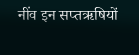नींव इन सप्तऋषियों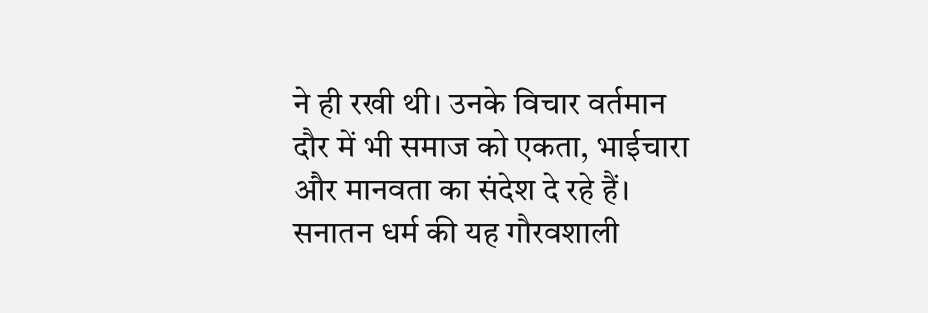ने ही रखी थी। उनके विचार वर्तमान दौर में भी समाज को एकता, भाईचारा और मानवता का संदेश दे रहे हैं। सनातन धर्म की यह गौरवशाली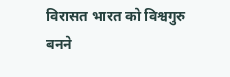विरासत भारत को विश्वगुरु बनने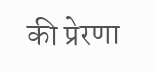की प्रेरणा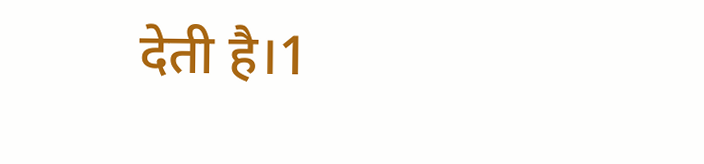देती है।1